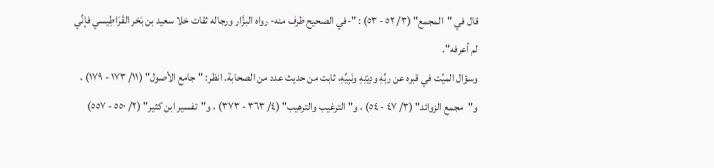قال في "المجمع" (٣/ ٥٢ - ٥٣) : "-في الصحيح طرف منه- رواه البزَّار ورجاله ثقات خلا سعيد بن بَحْر القَرَاطِيسي فإنِّي لم أعرفه".
وسؤال الميِّت في قبره عن ربِّهِ ودِيْنِهِ ونَبِيِّهِ، ثابت من حديث عدد من الصحابة. انظر: "جامع الأصول" (١١/ ١٧٣ - ١٧٩) ، و"مجمع الزوائد" (٣/ ٤٧ - ٥٤) ، و"الترغيب والترهيب" (٤/ ٣٦٣ - ٣٧٣) ، و"تفسير ابن كثير" (٢/ ٥٥٠ - ٥٥٧)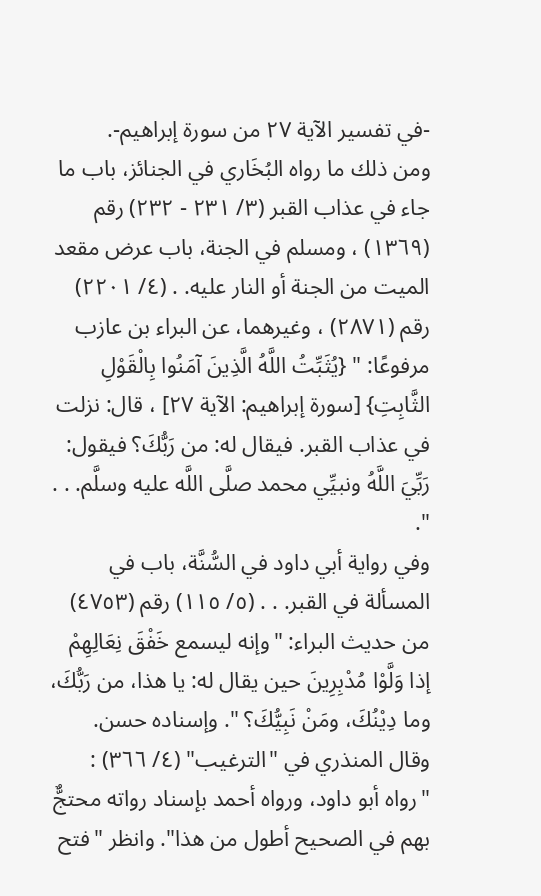-في تفسير الآية ٢٧ من سورة إبراهيم-.
ومن ذلك ما رواه البُخَاري في الجنائز، باب ما جاء في عذاب القبر (٣/ ٢٣١ - ٢٣٢) رقم (١٣٦٩) ، ومسلم في الجنة، باب عرض مقعد الميت من الجنة أو النار عليه. . (٤/ ٢٢٠١) رقم (٢٨٧١) ، وغيرهما، عن البراء بن عازب مرفوعًا: " {يُثَبِّتُ اللَّهُ الَّذِينَ آمَنُوا بِالْقَوْلِ الثَّابِتِ} [سورة إبراهيم: الآية ٢٧] ، قال: نزلت في عذاب القبر. فيقال له: من رَبُّكَ؟ فيقول: رَبِّيَ اللَّهُ ونبيِّي محمد صلَّى اللَّه عليه وسلَّم. . . ".
وفي رواية أبي داود في السُّنَّة، باب في المسألة في القبر. . . (٥/ ١١٥) رقم (٤٧٥٣) من حديث البراء: "وإنه ليسمع خَفْقَ نِعَالِهِمْ إذا وَلَّوْا مُدْبِرِينَ حين يقال له: يا هذا، من رَبُّكَ، وما دِيْنُكَ، ومَنْ نَبِيُّكَ؟ ". وإسناده حسن. وقال المنذري في "الترغيب" (٤/ ٣٦٦) : "رواه أبو داود، ورواه أحمد بإسناد رواته محتجٌّ بهم في الصحيح أطول من هذا". وانظر "فتح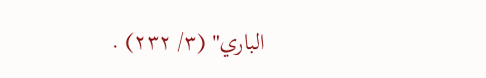الباري" (٣/ ٢٣٢) .